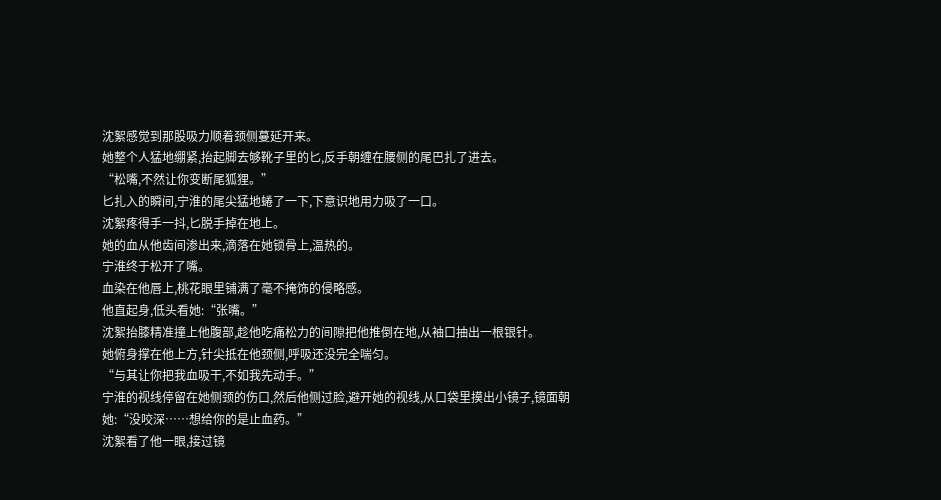沈絮感觉到那股吸力顺着颈侧蔓延开来。
她整个人猛地绷紧,抬起脚去够靴子里的匕,反手朝缠在腰侧的尾巴扎了进去。
“松嘴,不然让你变断尾狐狸。”
匕扎入的瞬间,宁淮的尾尖猛地蜷了一下,下意识地用力吸了一口。
沈絮疼得手一抖,匕脱手掉在地上。
她的血从他齿间渗出来,滴落在她锁骨上,温热的。
宁淮终于松开了嘴。
血染在他唇上,桃花眼里铺满了毫不掩饰的侵略感。
他直起身,低头看她:“张嘴。”
沈絮抬膝精准撞上他腹部,趁他吃痛松力的间隙把他推倒在地,从袖口抽出一根银针。
她俯身撑在他上方,针尖抵在他颈侧,呼吸还没完全喘匀。
“与其让你把我血吸干,不如我先动手。”
宁淮的视线停留在她侧颈的伤口,然后他侧过脸,避开她的视线,从口袋里摸出小镜子,镜面朝她:“没咬深……想给你的是止血药。”
沈絮看了他一眼,接过镜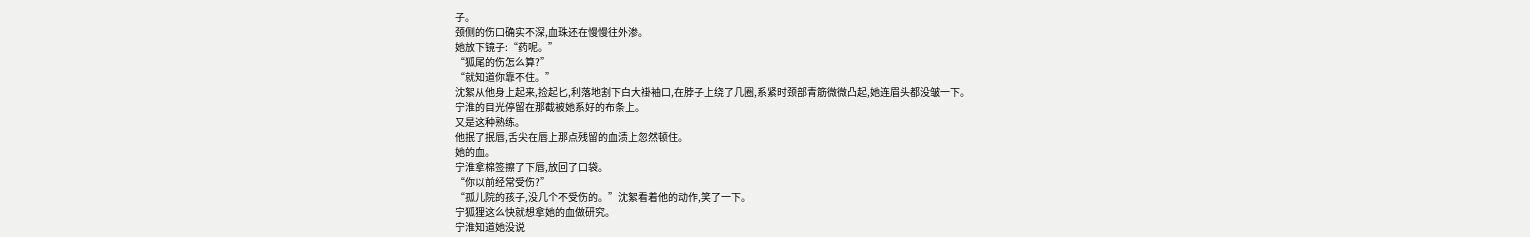子。
颈侧的伤口确实不深,血珠还在慢慢往外渗。
她放下镜子:“药呢。”
“狐尾的伤怎么算?”
“就知道你靠不住。”
沈絮从他身上起来,捡起匕,利落地割下白大褂袖口,在脖子上绕了几圈,系紧时颈部青筋微微凸起,她连眉头都没皱一下。
宁淮的目光停留在那截被她系好的布条上。
又是这种熟练。
他抿了抿唇,舌尖在唇上那点残留的血渍上忽然顿住。
她的血。
宁淮拿棉签擦了下唇,放回了口袋。
“你以前经常受伤?”
“孤儿院的孩子,没几个不受伤的。”沈絮看着他的动作,笑了一下。
宁狐狸这么快就想拿她的血做研究。
宁淮知道她没说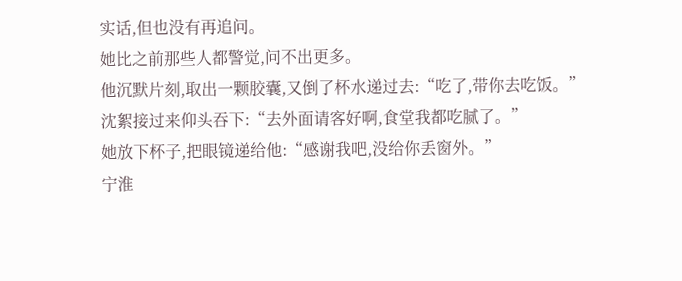实话,但也没有再追问。
她比之前那些人都警觉,问不出更多。
他沉默片刻,取出一颗胶囊,又倒了杯水递过去:“吃了,带你去吃饭。”
沈絮接过来仰头吞下:“去外面请客好啊,食堂我都吃腻了。”
她放下杯子,把眼镜递给他:“感谢我吧,没给你丢窗外。”
宁淮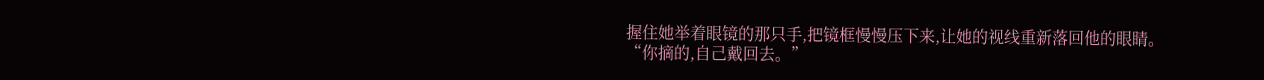握住她举着眼镜的那只手,把镜框慢慢压下来,让她的视线重新落回他的眼睛。
“你摘的,自己戴回去。”